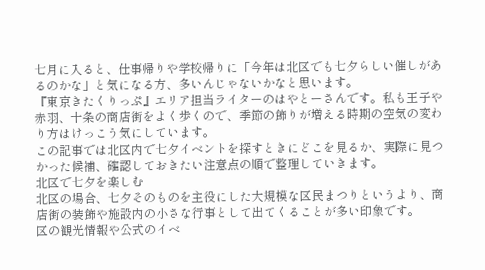七月に入ると、仕事帰りや学校帰りに「今年は北区でも七夕らしい催しがあるのかな」と気になる方、多いんじゃないかなと思います。
『東京きたくりっぷ』エリア担当ライターのはやとーさんです。私も王子や赤羽、十条の商店街をよく歩くので、季節の飾りが増える時期の空気の変わり方はけっこう気にしています。
この記事では北区内で七夕イベントを探すときにどこを見るか、実際に見つかった候補、確認しておきたい注意点の順で整理していきます。
北区で七夕を楽しむ
北区の場合、七夕そのものを主役にした大規模な区民まつりというより、商店街の装飾や施設内の小さな行事として出てくることが多い印象です。
区の観光情報や公式のイベ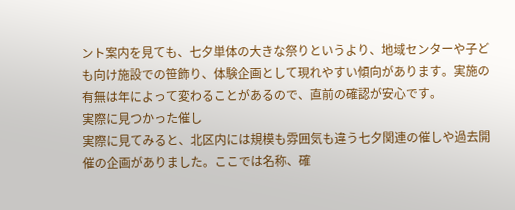ント案内を見ても、七夕単体の大きな祭りというより、地域センターや子ども向け施設での笹飾り、体験企画として現れやすい傾向があります。実施の有無は年によって変わることがあるので、直前の確認が安心です。
実際に見つかった催し
実際に見てみると、北区内には規模も雰囲気も違う七夕関連の催しや過去開催の企画がありました。ここでは名称、確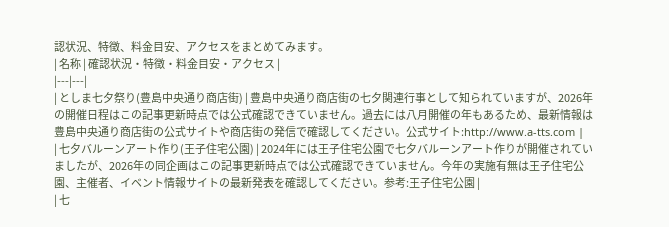認状況、特徴、料金目安、アクセスをまとめてみます。
| 名称 | 確認状況・特徴・料金目安・アクセス |
|---|---|
| としま七夕祭り(豊島中央通り商店街) | 豊島中央通り商店街の七夕関連行事として知られていますが、2026年の開催日程はこの記事更新時点では公式確認できていません。過去には八月開催の年もあるため、最新情報は豊島中央通り商店街の公式サイトや商店街の発信で確認してください。公式サイト:http://www.a-tts.com |
| 七夕バルーンアート作り(王子住宅公園) | 2024年には王子住宅公園で七夕バルーンアート作りが開催されていましたが、2026年の同企画はこの記事更新時点では公式確認できていません。今年の実施有無は王子住宅公園、主催者、イベント情報サイトの最新発表を確認してください。参考:王子住宅公園 |
| 七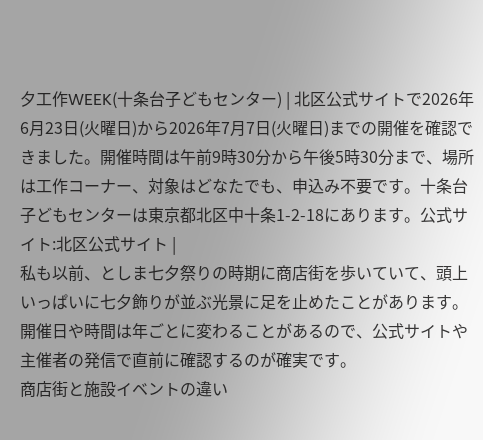夕工作WEEK(十条台子どもセンター) | 北区公式サイトで2026年6月23日(火曜日)から2026年7月7日(火曜日)までの開催を確認できました。開催時間は午前9時30分から午後5時30分まで、場所は工作コーナー、対象はどなたでも、申込み不要です。十条台子どもセンターは東京都北区中十条1-2-18にあります。公式サイト:北区公式サイト |
私も以前、としま七夕祭りの時期に商店街を歩いていて、頭上いっぱいに七夕飾りが並ぶ光景に足を止めたことがあります。開催日や時間は年ごとに変わることがあるので、公式サイトや主催者の発信で直前に確認するのが確実です。
商店街と施設イベントの違い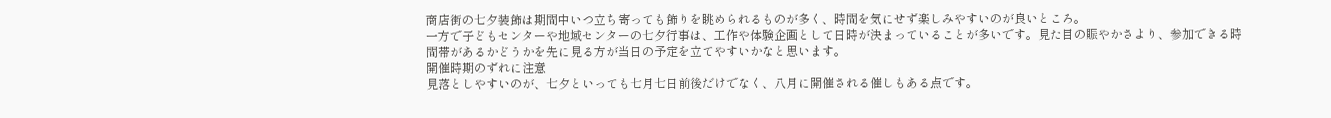商店街の七夕装飾は期間中いつ立ち寄っても飾りを眺められるものが多く、時間を気にせず楽しみやすいのが良いところ。
一方で子どもセンターや地域センターの七夕行事は、工作や体験企画として日時が決まっていることが多いです。見た目の賑やかさより、参加できる時間帯があるかどうかを先に見る方が当日の予定を立てやすいかなと思います。
開催時期のずれに注意
見落としやすいのが、七夕といっても七月七日前後だけでなく、八月に開催される催しもある点です。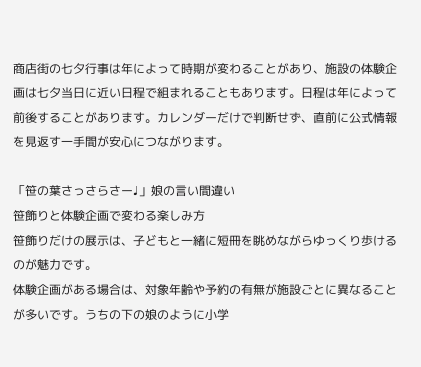商店街の七夕行事は年によって時期が変わることがあり、施設の体験企画は七夕当日に近い日程で組まれることもあります。日程は年によって前後することがあります。カレンダーだけで判断せず、直前に公式情報を見返す一手間が安心につながります。

「笹の葉さっさらさー♩」娘の言い間違い
笹飾りと体験企画で変わる楽しみ方
笹飾りだけの展示は、子どもと一緒に短冊を眺めながらゆっくり歩けるのが魅力です。
体験企画がある場合は、対象年齢や予約の有無が施設ごとに異なることが多いです。うちの下の娘のように小学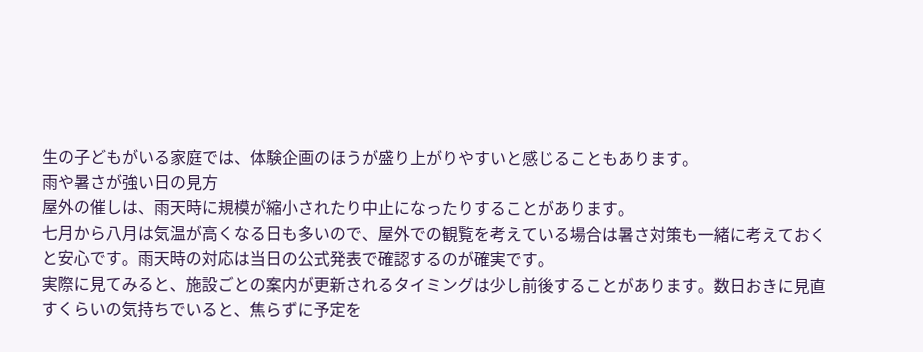生の子どもがいる家庭では、体験企画のほうが盛り上がりやすいと感じることもあります。
雨や暑さが強い日の見方
屋外の催しは、雨天時に規模が縮小されたり中止になったりすることがあります。
七月から八月は気温が高くなる日も多いので、屋外での観覧を考えている場合は暑さ対策も一緒に考えておくと安心です。雨天時の対応は当日の公式発表で確認するのが確実です。
実際に見てみると、施設ごとの案内が更新されるタイミングは少し前後することがあります。数日おきに見直すくらいの気持ちでいると、焦らずに予定を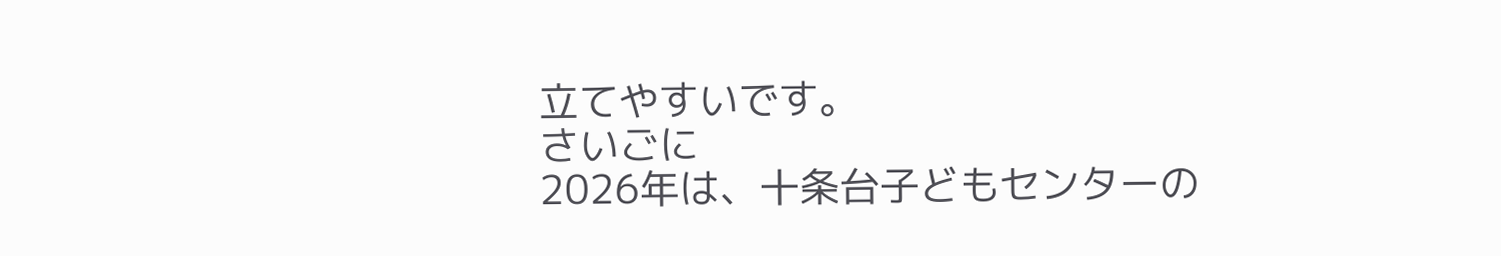立てやすいです。
さいごに
2026年は、十条台子どもセンターの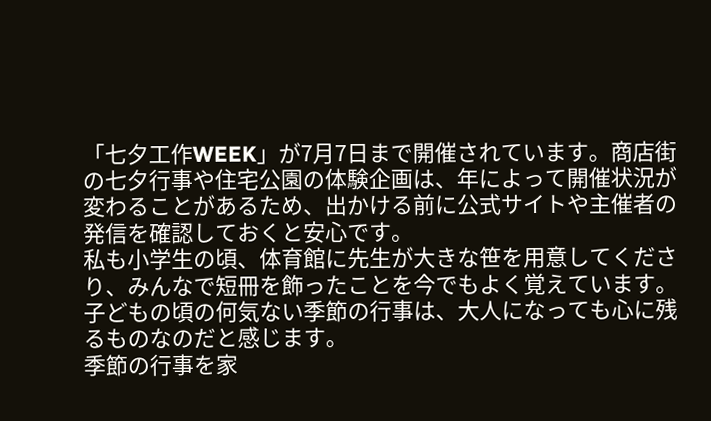「七夕工作WEEK」が7月7日まで開催されています。商店街の七夕行事や住宅公園の体験企画は、年によって開催状況が変わることがあるため、出かける前に公式サイトや主催者の発信を確認しておくと安心です。
私も小学生の頃、体育館に先生が大きな笹を用意してくださり、みんなで短冊を飾ったことを今でもよく覚えています。子どもの頃の何気ない季節の行事は、大人になっても心に残るものなのだと感じます。
季節の行事を家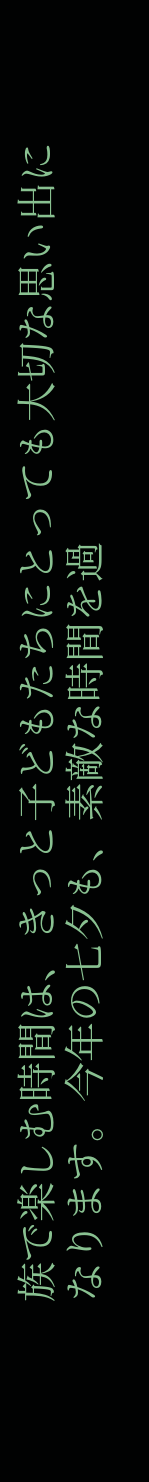族で楽しむ時間は、きっと子どもたちにとっても大切な思い出になります。今年の七夕も、素敵な時間を過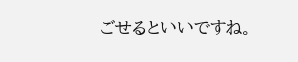ごせるといいですね。